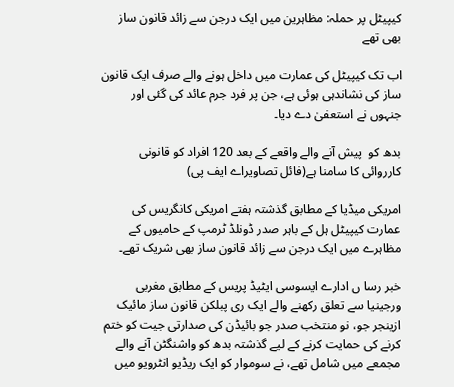کیپیٹل پر حملہ: مظاہرین میں ایک درجن سے زائد قانون ساز بھی تھے

اب تک کیپیٹل کی عمارت میں داخل ہونے والے صرف ایک قانون ساز کی نشاندہی ہوئی ہے، جن پر فرد جرم عائد کی گئی اور جنہوں نے استعفیٰ دے دیا۔

بدھ کو  پیش آنے والے واقعے کے بعد 120 افراد کو قانونی کارروائی کا سامنا ہے(فائل تصاویراے ایف پی)

امریکی میڈیا کے مطابق گذشتہ ہفتے امریکی کانگریس کی عمارت کیپیٹل ہل کے باہر صدر ڈونلڈ ٹرمپ کے حامیوں کے مظاہرے میں ایک درجن سے زائد قانون ساز بھی شریک تھے۔

خبر رسا ں ادارے ایسوسی ایٹیڈ پریس کے مطابق مغربی ورجینیا سے تعلق رکھنے والے ایک ری پبلکن قانون ساز مائیک ازینجر جو، نو منتخب صدر جو بائیڈن کی صدارتی جیت کو ختم کرنے کی حمایت کرنے کے لیے گذشتہ بدھ کو واشنگٹن آنے والے مجمعے میں شامل تھے، نے سوموار کو ایک ریڈیو انٹرویو میں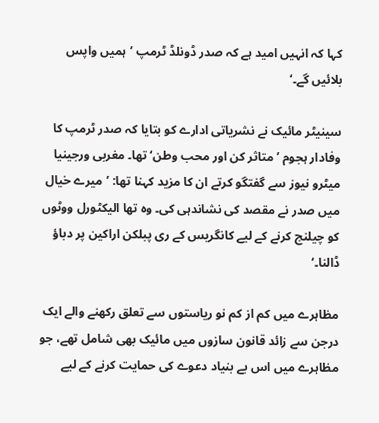کہا کہ انہیں امید ہے کہ صدر ڈونلڈ ٹرمپ ’ہمیں واپس بلائیں گے۔‘

سینیٹر مائیک نے نشریاتی ادارے کو بتایا کہ صدر ٹرمپ کا وفادار ہجوم ’متاثر کن اور محب وطن‘ تھا۔ مغربی ورجینیا میٹرو نیوز سے گفتگو کرتے ان کا مزید کہنا تھا: ’میرے خیال میں صدر نے مقصد کی نشاندہی کی۔ وہ تھا الیکٹورل ووٹوں کو چیلنج کرنے کے لیے کانگریس کے ری پبلکن اراکین پر دباؤ ڈالنا۔‘

مظاہرے میں کم از کم نو ریاستوں سے تعلق رکھنے والے ایک درجن سے زائد قانون سازوں میں مائیک بھی شامل تھے، جو مظاہرے میں اس بے بنیاد دعوے کی حمایت کرنے کے لیے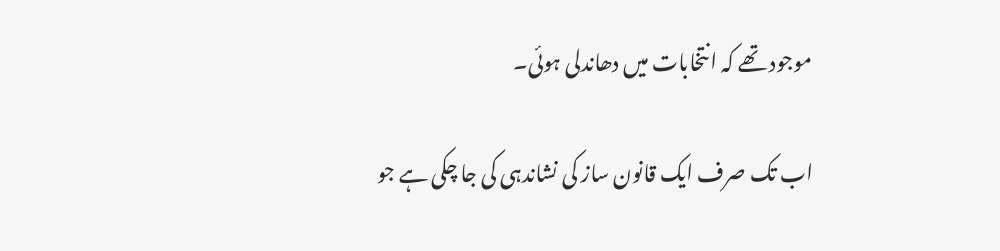موجود تھے کہ انتخابات میں دھاندلی ہوئی۔

اب تک صرف ایک قانون ساز کی نشاندہی کی جا چکی ہے جو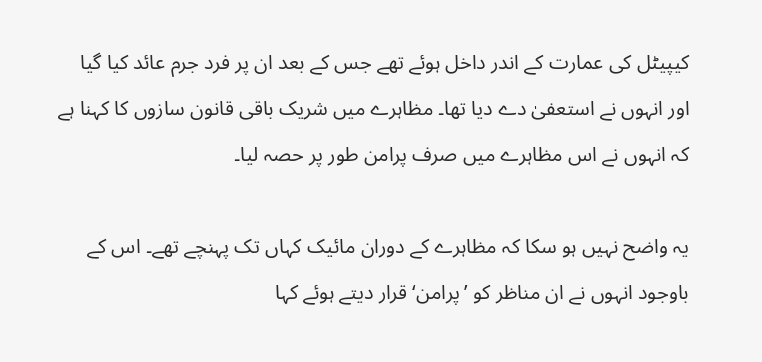کیپیٹل کی عمارت کے اندر داخل ہوئے تھے جس کے بعد ان پر فرد جرم عائد کیا گیا اور انہوں نے استعفیٰ دے دیا تھا۔ مظاہرے میں شریک باقی قانون سازوں کا کہنا ہے کہ انہوں نے اس مظاہرے میں صرف پرامن طور پر حصہ لیا۔

یہ واضح نہیں ہو سکا کہ مظاہرے کے دوران مائیک کہاں تک پہنچے تھے۔ اس کے باوجود انہوں نے ان مناظر کو ’پرامن‘ قرار دیتے ہوئے کہا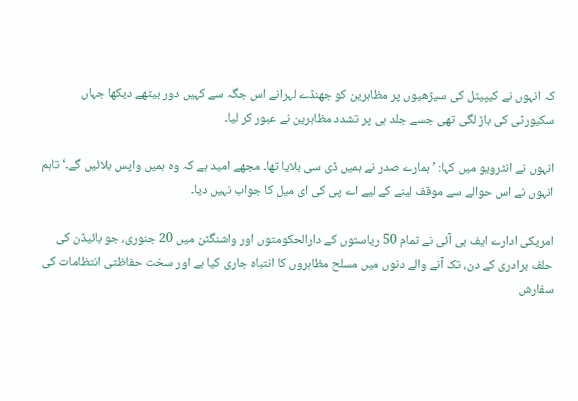کہ انہوں نے کیپیٹل کی سیڑھیوں پر مظاہرین کو جھنڈے لہرانے اس جگہ سے کہیں دور بیٹھے دیکھا جہاں سکیورٹی کی باڑ لگی تھی جسے جلد ہی پر تشدد مظاہرین نے عبور کر لیا۔

انہوں نے انٹرویو میں کہا: ’ہمارے صدر نے ہمیں ڈی سی بلایا تھا۔ مجھے امید ہے کہ وہ ہمیں واپس بلائیں گے۔‘ تاہم انہوں نے اس حوالے سے موقف لینے کے لیے اے پی کی ای میل کا جواب نہیں دیا۔

امریکی ادارے ایف بی آئی نے تمام 50 ریاستوں کے دارالحکومتوں اور واشنگٹن میں 20 جنوری، جو بائیڈن کی حلف برادری کے دن، تک آنے والے دنوں میں مسلح مظاہروں کا انتباہ جاری کیا ہے اور سخت حفاظتی انتظامات کی سفارش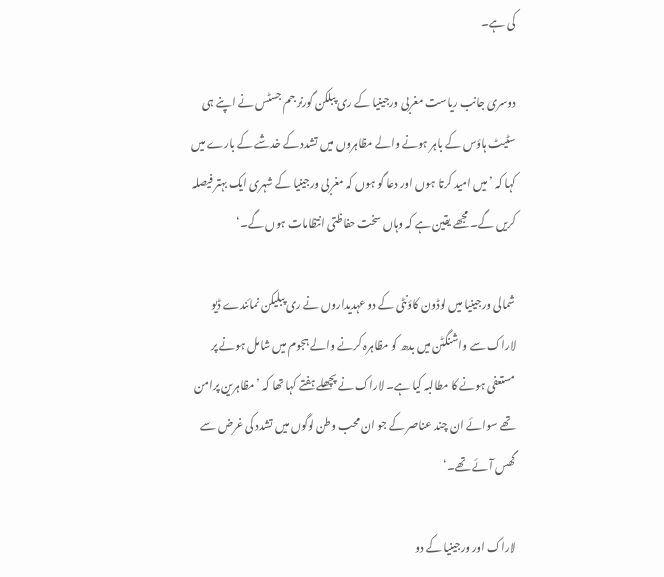کی ہے۔

دوسری جانب ریاست مغربی ورجینیا کے ری پبلکن گورنر جم جسٹس نے اپنے ہی سٹیٹ ہاؤس کے باہر ہونے والے مظاہروں میں تشدد کے خدشے کے بارے میں کہا کہ ’میں امید کرتا ہوں اور دعا گو ہوں کہ مغربی ورجینیا کے شہری ایک بہتر فیصلہ کریں گے۔ مجھے یقین ہے کہ وہاں سخت حفاظتی انتظامات ہوں گے۔‘

شمالی ورجینیا میں لوڈون کاؤنٹی کے دو عہدیداروں نے ری پبلیکن نمائندے ڈیو لاراک سے واشنگٹن میں بدھ کو مظاہرہ کرنے والے ہجوم میں شامل ہونے پر مستعفی ہونے کا مطالبہ کیا ہے۔ لاراک نے پچھلے ہفتے کہا تھا کہ ’مظاہرین پرامن تھے سوائے ان چند عناصر کے جو ان محب وطن لوگوں میں تشدد کی غرض سے گھس آئے تھے۔‘

لاراک اور ورجینیا کے دو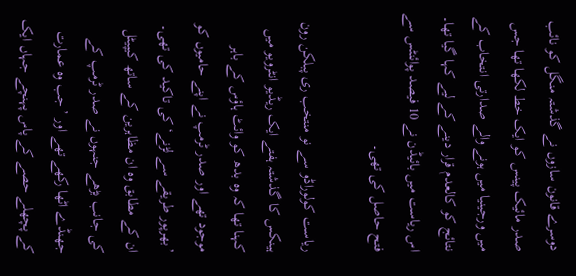دوسرے قانون سازوں نے گذشتہ منگل کو نائب صدر مائیک پینس کو ایک خط لکھا تھا جس میں ورجینیا میں ہونے والے صدارتی انتخاب کے نتائج کو کالعدم قرار دینے کے لیے کہا گیا تھا۔ اس ریاست میں بائیڈن نے 10 فیصد پوائنٹس سے فتح حاصل کی تھی۔

ریاست کولوراڈو سے نو منتخب ری پبلکن رون ہینکس کا گذشتہ ہفتے ایک ریڈیو انٹرویو میں کہنا تھا کہ وہ بدھ کو وائٹ ہاؤس کے باہر موجود تھے اور صدر ٹرمپ نے اپنے حامیوں کو ’بھرپور طریقے سے لڑنے‘ کی تاکید کی تھی۔ ان کے مطابق وہ ان مظاہرین کے ساتھ کیپیٹل کی جانب بڑھے جنہوں نے صدر ٹرمپ کے جھنڈے اٹھا رکھے تھے اور ’جب وہ عمارت کے پچھلے حصے کے پاس پہنچے جہاں ایک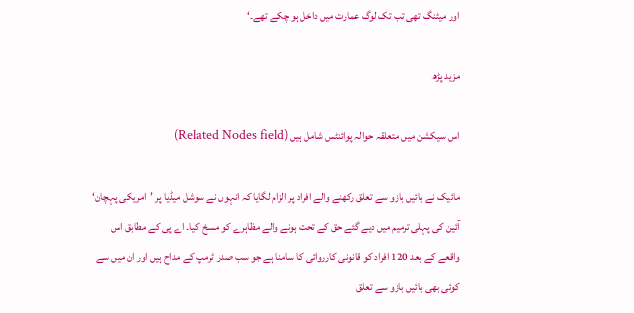اور میٹنگ تھی تب تک لوگ عمارت میں داخل ہو چکے تھے۔‘

مزید پڑھ

اس سیکشن میں متعلقہ حوالہ پوائنٹس شامل ہیں (Related Nodes field)

مائیک نے بائیں بازو سے تعلق رکھنے والے افراد پر الزام لگایا کہ انہوں نے سوشل میڈیا پر ’امریکی پہچان‘ آئین کی پہلی ترمیم میں دیے گئے حق کے تحت ہونے والے مظاہرے کو مسخ کیا۔ اے پی کے مطابق اس واقعے کے بعد 120 افراد کو قانونی کارروائی کا سامنا ہے جو سب صدر ٹرمپ کے مداح ہیں اور ان میں سے کوئی بھی بائیں بازو سے تعلق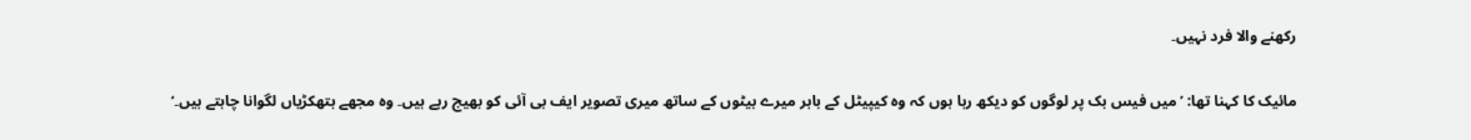رکھنے والا فرد نہیں۔

مائیک کا کہنا تھا: ’میں فیس بک پر لوگوں کو دیکھ رہا ہوں کہ وہ کیپیٹل کے باہر میرے بیٹوں کے ساتھ میری تصویر ایف بی آئی کو بھیج رہے ہیں۔ وہ مجھے ہتھکڑیاں لگوانا چاہتے ہیں۔‘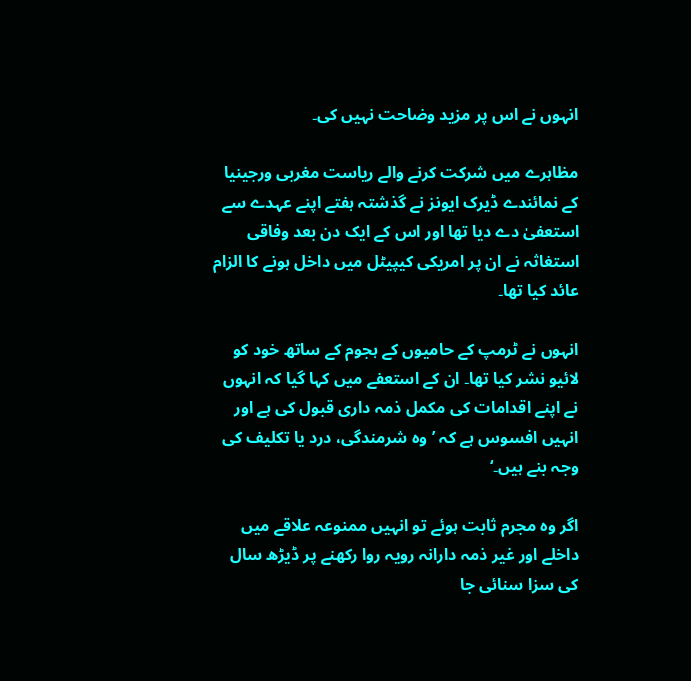انہوں نے اس پر مزید وضاحت نہیں کی۔

مظاہرے میں شرکت کرنے والے ریاست مغربی ورجینیا کے نمائندے ڈیرک ایونز نے گذشتہ ہفتے اپنے عہدے سے استعفیٰ دے دیا تھا اور اس کے ایک دن بعد وفاقی استغاثہ نے ان پر امریکی کیپیٹل میں داخل ہونے کا الزام عائد کیا تھا۔

انہوں نے ٹرمپ کے حامیوں کے ہجوم کے ساتھ خود کو لائیو نشر کیا تھا۔ ان کے استعفے میں کہا گیا کہ انہوں نے اپنے اقدامات کی مکمل ذمہ داری قبول کی ہے اور انہیں افسوس ہے کہ ’وہ شرمندگی، درد یا تکلیف کی وجہ بنے ہیں۔‘

اگر وہ مجرم ثابت ہوئے تو انہیں ممنوعہ علاقے میں داخلے اور غیر ذمہ دارانہ رویہ روا رکھنے پر ڈیڑھ سال کی سزا سنائی جا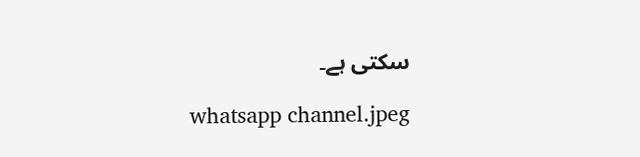سکتی ہے۔

whatsapp channel.jpeg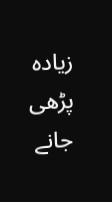زیادہ پڑھی جانے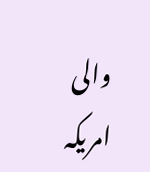والی امریکہ